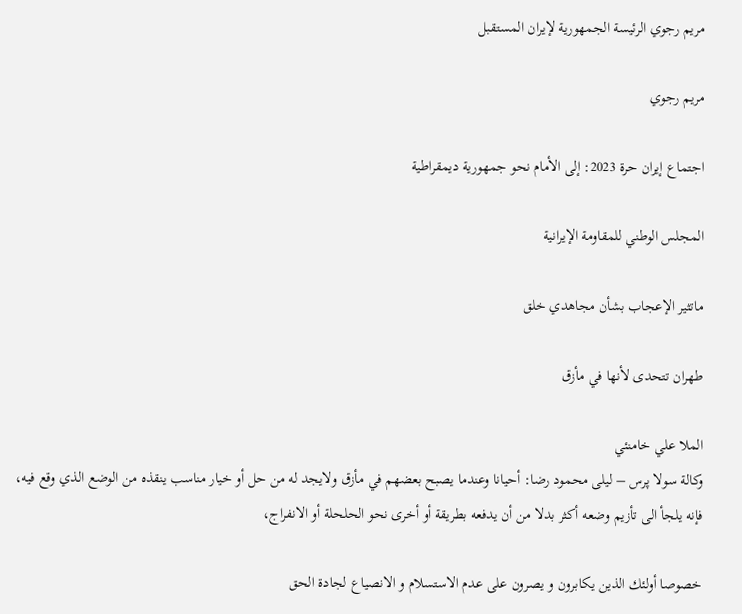مريم رجوي الرئيسة الجمهورية لإيران المستقبل

مريم رجوي

اجتماع إيران حرة 2023: إلى الأمام نحو جمهورية ديمقراطية

المجلس الوطني للمقاومة الإيرانية

ماتثير الإعجاب بشأن مجاهدي خلق

طهران تتحدى لأنها في مأزق

الملا علي خامنئي
وكالة سولا پرس – ليلى محمود رضا: أحيانا وعندما يصبح بعضهم في مأزق ولايجد له من حل أو خيار مناسب ينقذه من الوضع الذي وقع فيه، فإنه يلجأ الى تأزيم وضعه أکثر بدلا من أن يدفعه بطريقة أو أخرى نحو الحلحلة أو الانفراج،

خصوصا أولئك الذين يکابرون و يصرون على عدم الاستسلام و الانصياع لجادة الحق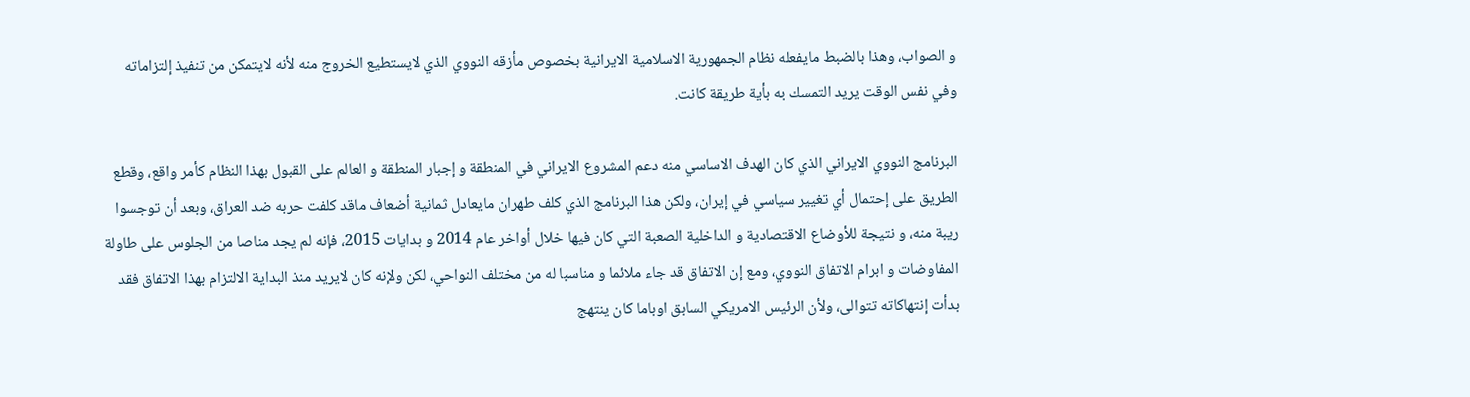و الصواب، وهذا بالضبط مايفعله نظام الجمهورية الاسلامية الايرانية بخصوص مأزقه النووي الذي لايستطيع الخروج منه لأنه لايتمکن من تنفيذ إلتزاماته وفي نفس الوقت يريد التمسك به بأية طريقة کانت.

البرنامج النووي الايراني الذي کان الهدف الاساسي منه دعم المشروع الايراني في المنطقة و إجبار المنطقة و العالم على القبول بهذا النظام کأمر واقع، وقطع الطريق على إحتمال أي تغيير سياسي في إيران، ولکن هذا البرنامج الذي کلف طهران مايعادل ثمانية أضعاف ماقد کلفت حربه ضد العراق، وبعد أن توجسوا ريبة منه، و نتيجة للأوضاع الاقتصادية و الداخلية الصعبة التي کان فيها خلال أواخر عام 2014 و بدايات 2015، فإنه لم يجد مناصا من الجلوس على طاولة المفاوضات و ابرام الاتفاق النووي، ومع إن الاتفاق قد جاء ملائما و مناسبا له من مختلف النواحي، لکن ولإنه کان لايريد منذ البداية الالتزام بهذا الاتفاق فقد بدأت إنتهاکاته تتوالى، ولأن الرئيس الامريکي السابق اوباما کان ينتهج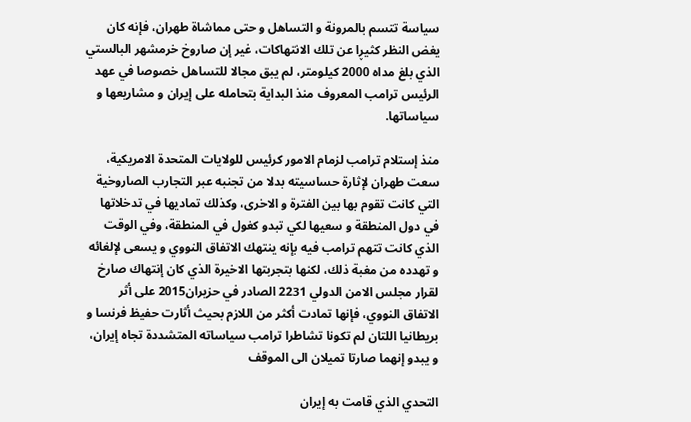سياسة تتسم بالمرونة و التساهل و حتى مماشاة طهران، فإنه کان يغض النظر کثيڕا عن تلك الانتهاکات، غير إن صاروخ خرمشهر البالستي الذي بلغ مداه 2000 کيلومتر، لم يبق مجالا للتساهل خصوصا في عهد الرئيس ترامب المعروف منذ البداية بتحامله على إيران و مشاريعها و سياساتها.

منذ إستلام ترامب لزمام الامور کرئيس للولايات المتحدة الامريکية، سعت طهران لإثارة حساسيته بدلا من تجنبه عبر التجارب الصاروخية التي کانت تقوم بها بين الفترة و الاخرى، وکذلك تماديها في تدخلاتها في دول المنطقة و سعيها لکي تبدو کغول في المنطقة، وفي الوقت الذي کانت تتهم ترامب فيه بإنه ينتهك الاتفاق النووي و يسعى لإلغائه و تهدده من مغبة ذلك، لکنها بتجربتها الاخيرة الذي کان إنتهاك صارخ لقرار مجلس الامن الدولي 2231 الصادر في حزيران2015 على أثر الاتفاق النووي، فإنها تمادت أکثر من اللازم بحيث أثارت حفيظ‌ فرنسا و بريطانيا اللتان لم تکونا تشاطرا ترامب سياساته المتشددة تجاه إيران، و يبدو إنهما صارتا تميلان الى الموقف

التحدي الذي قامت به إيران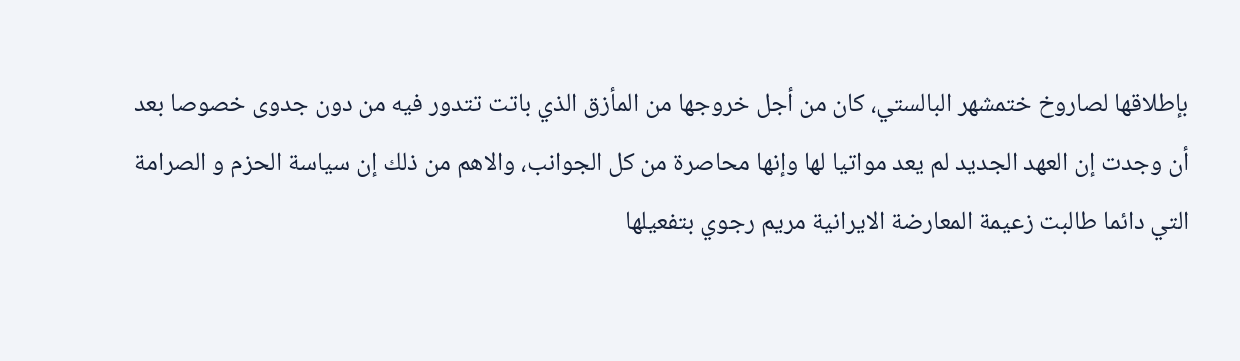بإطلاقها لصاروخ ختمشهر البالستي، کان من أجل خروجها من المأزق الذي باتت تتدور فيه من دون جدوى خصوصا بعد أن وجدت إن العهد الجديد لم يعد مواتيا لها وإنها محاصرة من کل الجوانب، والاهم من ذلك إن سياسة الحزم و الصرامة التي دائما طالبت زعيمة المعارضة الايرانية مريم رجوي بتفعيلها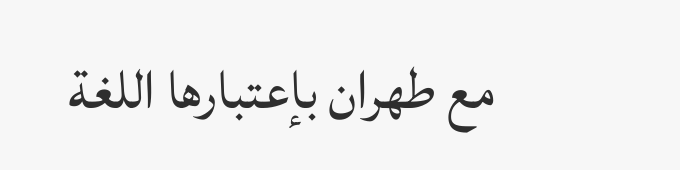مع طهران بإعتبارها اللغة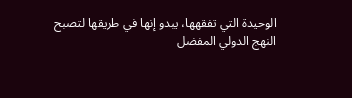الوحيدة التي تفقهها، يبدو إنها في طريقها لتصبح النهج الدولي المفضل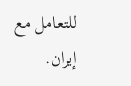للتعامل مع إيران.